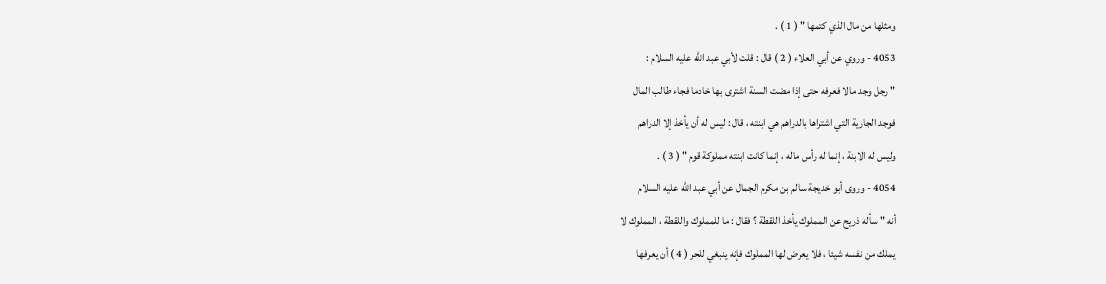ومثلها من مال الذي كتمها " ( 1 ) .
4053 - وروي عن أبي العلاء ( 2 ) قال : قلت لأبي عبد الله عليه السلام :
" رجل وجد مالا فعرفه حتى إذا مضت السنة اشترى بها خادما فجاء طالب المال
فوجد الجارية التي اشتراها بالدراهم هي ابنته ، قال : ليس له أن يأخذ إلا الدراهم
وليس له الابنة ، إنما له رأس ماله ، إنما كانت ابنته مملوكة قوم " ( 3 ) .
4054 - وروى أبو خديجة سالم بن مكرم الجمال عن أبي عبد الله عليه السلام
أنه " سأله ذريح عن المملوك يأخذ اللقطة ؟ فقال : ما للمملوك واللقطة ، المملوك لا
يملك من نفسه شيئا ، فلا يعرض لها المملوك فإنه ينبغي للحر ( 4 ) أن يعرفها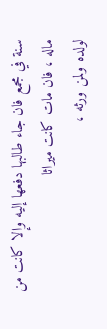سنة في مجمع فان جاء طالبها دفعها إليه وإلا كانت من ماله ، فان مات كانت ميراثا
لولده ولمن ورثه ،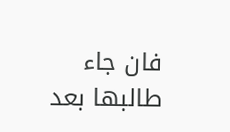فان جاء طالبها بعد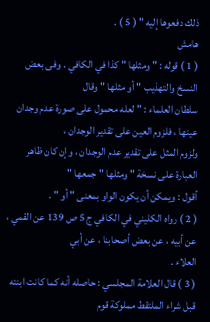ذلك دفعوها إليه " ( 5 ) .
هامش
( 1 ) قوله : " ومثلها " كذا في الكافي . وفى بعض النسخ والتهذيب " أو مثلها " وقال
سلطان العلماء : " لعله محمول على صورة عدم وجدان عينها ، فلزوم العين على تقدير الوجدان ،
ولزوم المثل على تقدير عدم الوجدان ، وإن كان ظاهر العبارة على نسخة " ومثلها " جمعها "
أقول : ويمكن أن يكون الواو بمعنى " أو " .
( 2 ) رواه الكليني في الكافي ج 5 ص 139 عن القمي ، عن أبيه ، عن بعض أصحابنا ، عن أبي
العلاء .
( 3 ) قال العلامة المجلسي : حاصله أنه كما كانت ابنته قبل شراء الملتقط مملوكة قوم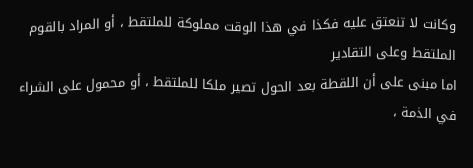وكانت لا تنعتق عليه فكذا في هذا الوقت مملوكة للملتقط ، أو المراد بالقوم الملتقط وعلى التقادير
اما مبنى على أن اللقطة بعد الحول تصير ملكا للملتقط ، أو محمول على الشراء في الذمة ،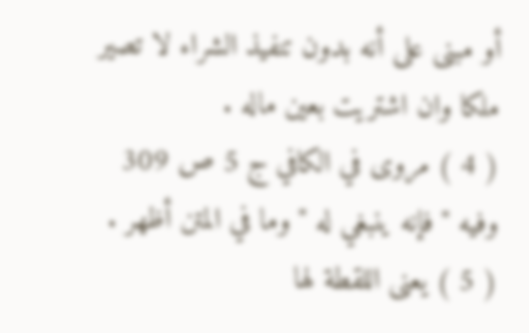أو مبنى على أنه بدون تنفيذ الشراء لا تصير ملكا وان اشتريت بعين ماله .
( 4 ) مروى في الكافي ج 5 ص 309 وفيه " فإنه ينبغي له " وما في المتن أظهر .
( 5 ) يعنى اللقطة لها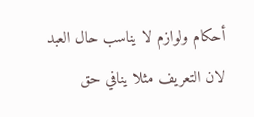أحكام ولوازم لا يناسب حال العبد لان التعريف مثلا ينافي حق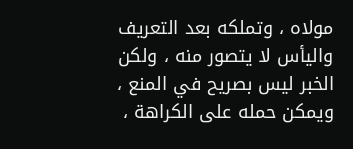مولاه ، وتملكه بعد التعريف واليأس لا يتصور منه ، ولكن الخبر ليس بصريح في المنع ،
ويمكن حمله على الكراهة ،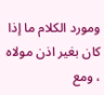ومورد الكلام ما إذا كان بغير اذن مولاه ، ومع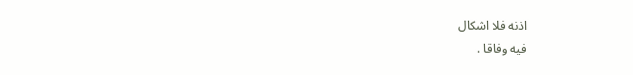اذنه فلا اشكال
فيه وفاقا .